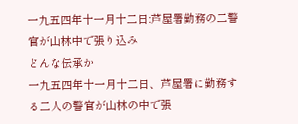一九五四年十一月十二日:芦屋署勤務の二警官が山林中で張り込み
どんな伝承か
一九五四年十一月十二日、芦屋署に勤務する二人の警官が山林の中で張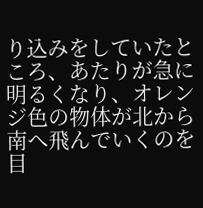り込みをしていたところ、あたりが急に明るくなり、オレンジ色の物体が北から南へ飛んでいくのを目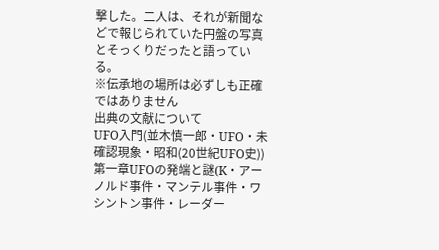撃した。二人は、それが新聞などで報じられていた円盤の写真とそっくりだったと語っている。
※伝承地の場所は必ずしも正確ではありません
出典の文献について
UFO入門(並木慎一郎・UFO・未確認現象・昭和(20世紀UFO史))
第一章UFOの発端と謎(K・アーノルド事件・マンテル事件・ワシントン事件・レーダー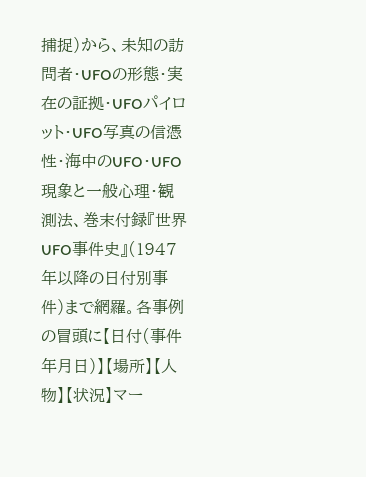捕捉)から、未知の訪問者・UFOの形態・実在の証拠・UFOパイロット・UFO写真の信憑性・海中のUFO・UFO現象と一般心理・観測法、巻末付録『世界UFO事件史』(1947年以降の日付別事件)まで網羅。各事例の冒頭に【日付(事件年月日)】【場所】【人物】【状況】マー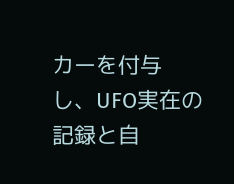カーを付与し、UFO実在の記録と自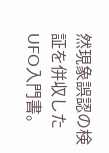然現象誤認の検証を併収したUFO入門書。